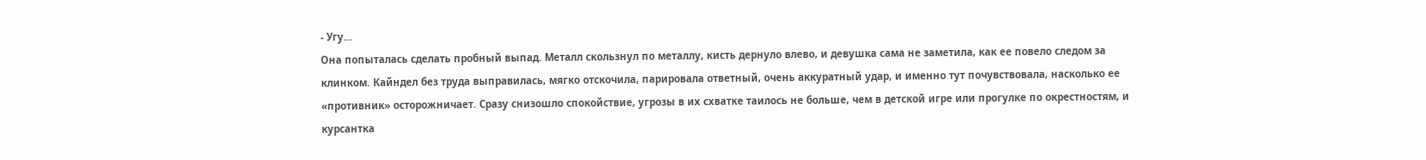- Угу…
Она попыталась сделать пробный выпад. Металл скользнул по металлу, кисть дернуло влево, и девушка сама не заметила, как ее повело следом за клинком. Кайндел без труда выправилась, мягко отскочила, парировала ответный, очень аккуратный удар, и именно тут почувствовала, насколько ее «противник» осторожничает. Сразу снизошло спокойствие, угрозы в их схватке таилось не больше, чем в детской игре или прогулке по окрестностям, и курсантка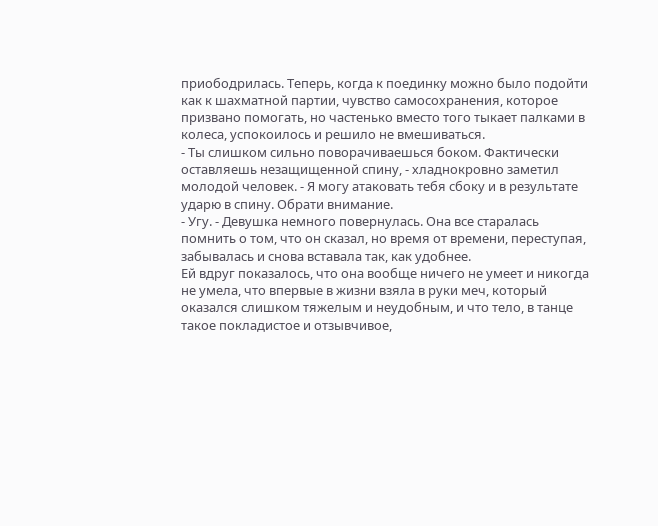приободрилась. Теперь, когда к поединку можно было подойти как к шахматной партии, чувство самосохранения, которое призвано помогать, но частенько вместо того тыкает палками в колеса, успокоилось и решило не вмешиваться.
- Ты слишком сильно поворачиваешься боком. Фактически оставляешь незащищенной спину, - хладнокровно заметил молодой человек. - Я могу атаковать тебя сбоку и в результате ударю в спину. Обрати внимание.
- Угу. - Девушка немного повернулась. Она все старалась помнить о том, что он сказал, но время от времени, переступая, забывалась и снова вставала так, как удобнее.
Ей вдруг показалось, что она вообще ничего не умеет и никогда не умела, что впервые в жизни взяла в руки меч, который оказался слишком тяжелым и неудобным, и что тело, в танце такое покладистое и отзывчивое,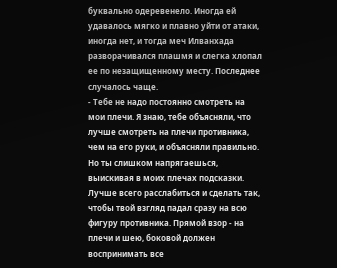буквально одеревенело. Иногда ей удавалось мягко и плавно уйти от атаки, иногда нет, и тогда меч Илванхада разворачивался плашмя и слегка хлопал ее по незащищенному месту. Последнее случалось чаще.
- Тебе не надо постоянно смотреть на мои плечи. Я знаю, тебе объясняли, что лучше смотреть на плечи противника, чем на его руки, и объясняли правильно. Но ты слишком напрягаешься, выискивая в моих плечах подсказки. Лучше всего расслабиться и сделать так, чтобы твой взгляд падал сразу на всю фигуру противника. Прямой взор - на плечи и шею, боковой должен воспринимать все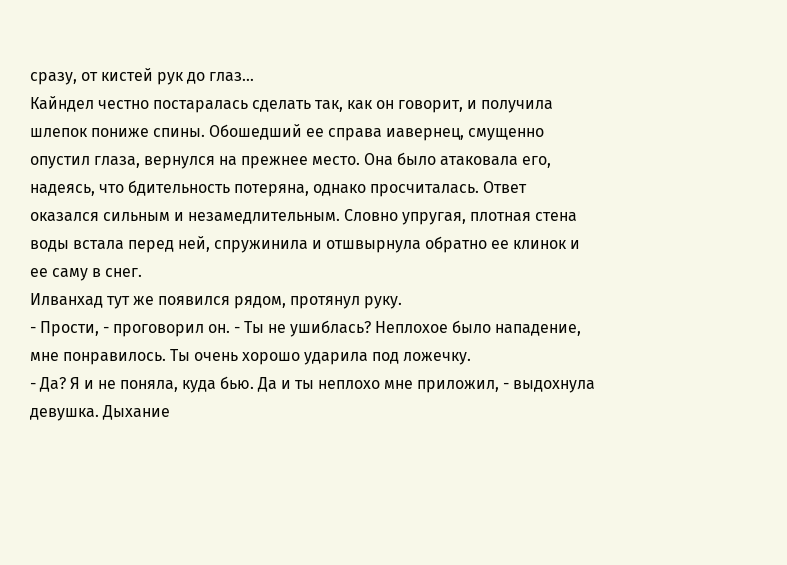сразу, от кистей рук до глаз…
Кайндел честно постаралась сделать так, как он говорит, и получила шлепок пониже спины. Обошедший ее справа иавернец, смущенно опустил глаза, вернулся на прежнее место. Она было атаковала его, надеясь, что бдительность потеряна, однако просчиталась. Ответ оказался сильным и незамедлительным. Словно упругая, плотная стена воды встала перед ней, спружинила и отшвырнула обратно ее клинок и ее саму в снег.
Илванхад тут же появился рядом, протянул руку.
- Прости, - проговорил он. - Ты не ушиблась? Неплохое было нападение, мне понравилось. Ты очень хорошо ударила под ложечку.
- Да? Я и не поняла, куда бью. Да и ты неплохо мне приложил, - выдохнула девушка. Дыхание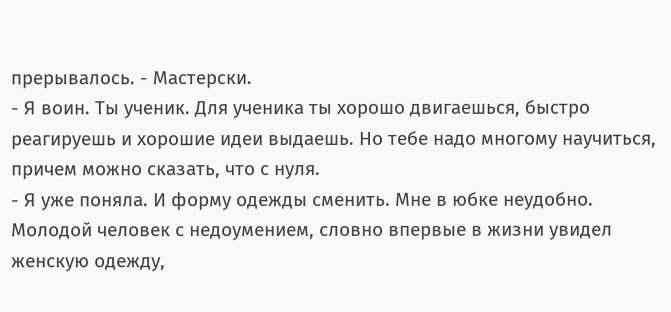прерывалось. - Мастерски.
- Я воин. Ты ученик. Для ученика ты хорошо двигаешься, быстро реагируешь и хорошие идеи выдаешь. Но тебе надо многому научиться, причем можно сказать, что с нуля.
- Я уже поняла. И форму одежды сменить. Мне в юбке неудобно.
Молодой человек с недоумением, словно впервые в жизни увидел женскую одежду,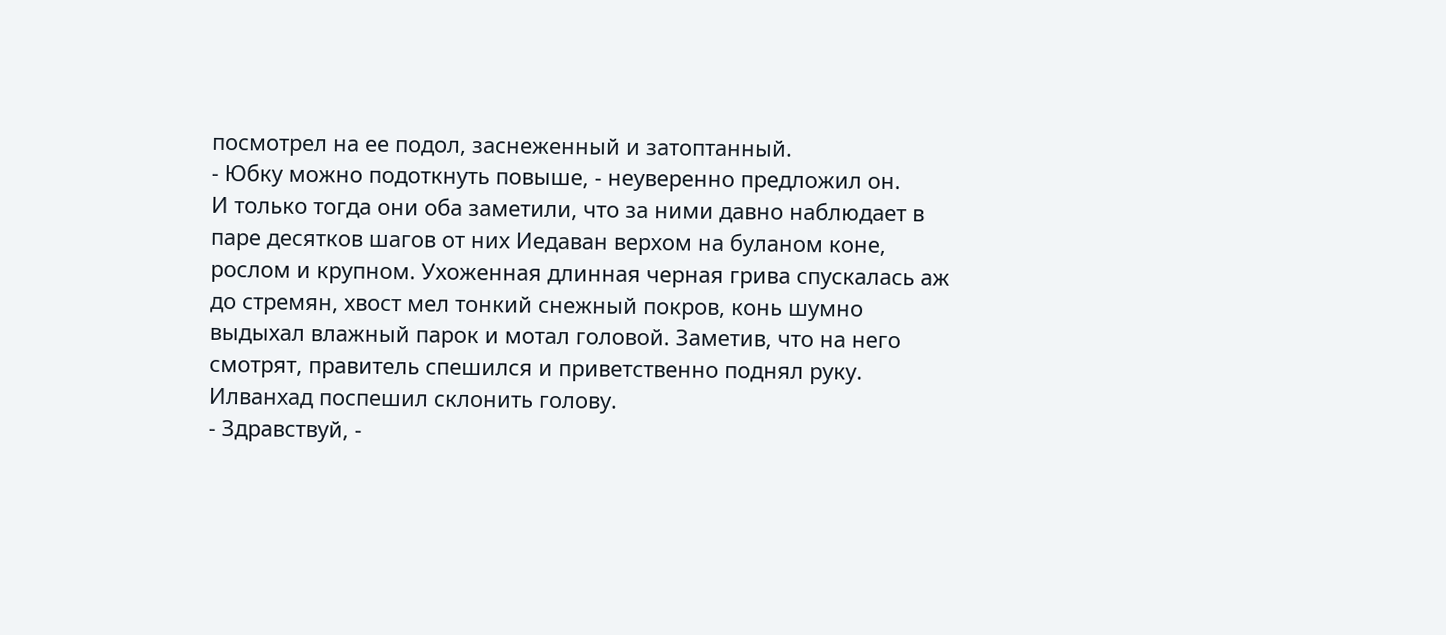посмотрел на ее подол, заснеженный и затоптанный.
- Юбку можно подоткнуть повыше, - неуверенно предложил он.
И только тогда они оба заметили, что за ними давно наблюдает в паре десятков шагов от них Иедаван верхом на буланом коне, рослом и крупном. Ухоженная длинная черная грива спускалась аж до стремян, хвост мел тонкий снежный покров, конь шумно выдыхал влажный парок и мотал головой. Заметив, что на него смотрят, правитель спешился и приветственно поднял руку. Илванхад поспешил склонить голову.
- Здравствуй, -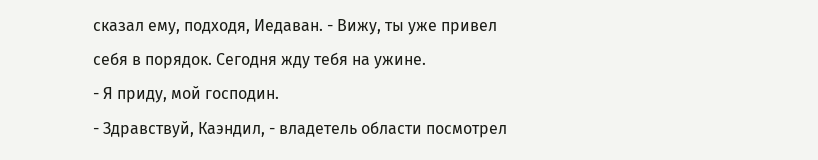сказал ему, подходя, Иедаван. - Вижу, ты уже привел себя в порядок. Сегодня жду тебя на ужине.
- Я приду, мой господин.
- Здравствуй, Каэндил, - владетель области посмотрел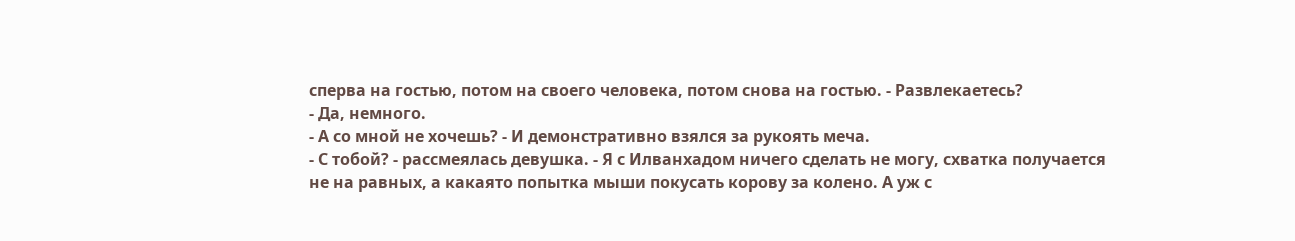сперва на гостью, потом на своего человека, потом снова на гостью. - Развлекаетесь?
- Да, немного.
- А со мной не хочешь? - И демонстративно взялся за рукоять меча.
- С тобой? - рассмеялась девушка. - Я с Илванхадом ничего сделать не могу, схватка получается не на равных, а какаято попытка мыши покусать корову за колено. А уж с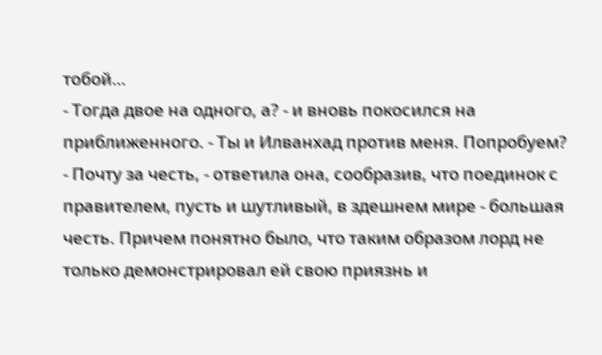тобой…
- Тогда двое на одного, а? - и вновь покосился на приближенного. - Ты и Илванхад против меня. Попробуем?
- Почту за честь, - ответила она, сообразив, что поединок с правителем, пусть и шутливый, в здешнем мире - большая честь. Причем понятно было, что таким образом лорд не только демонстрировал ей свою приязнь и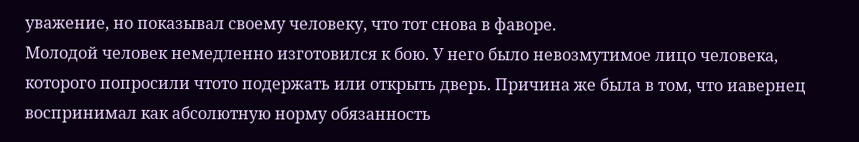уважение, но показывал своему человеку, что тот снова в фаворе.
Молодой человек немедленно изготовился к бою. У него было невозмутимое лицо человека, которого попросили чтото подержать или открыть дверь. Причина же была в том, что иавернец воспринимал как абсолютную норму обязанность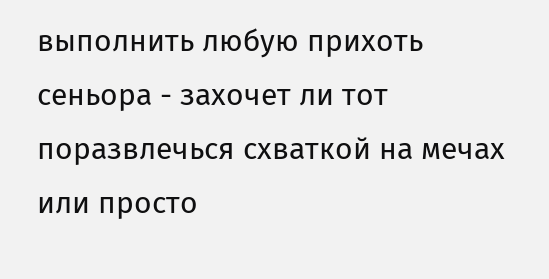выполнить любую прихоть сеньора - захочет ли тот поразвлечься схваткой на мечах или просто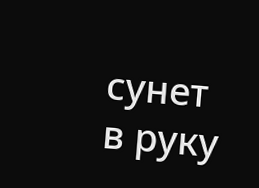сунет в руку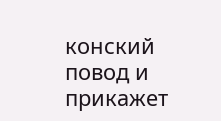конский повод и прикажет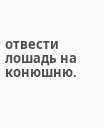отвести лошадь на конюшню.